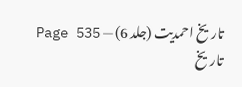تاریخ احمدیت (جلد 6) — Page 535
تاریخ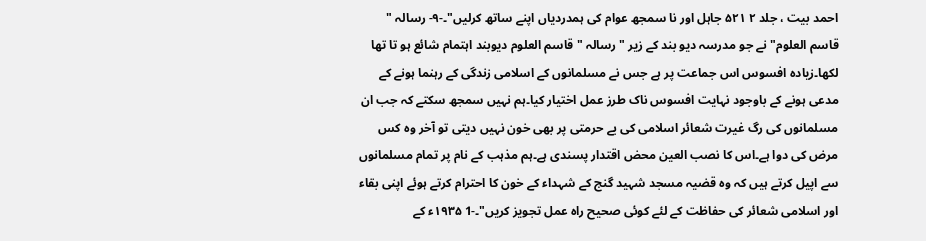احمد بیت ، جلد ۲ ۵۲۱ جاہل اور نا سمجھ عوام کی ہمدردیاں اپنے ساتھ کرلیں"۔-۹- رسالہ " قاسم العلوم" نے جو مدرسہ دیو بند کے زیر " رسالہ " قاسم العلوم دیوبند اہتمام شائع ہو تا تھا لکھا۔زیادہ افسوس اس جماعت پر ہے جس نے مسلمانوں کے اسلامی زندگی کے رہنما ہونے کے مدعی ہونے کے باوجود نہایت افسوس ناک طرز عمل اختیار کیا۔ہم نہیں سمجھ سکتے کہ جب ان مسلمانوں کی رگ غیرت شعائر اسلامی کی بے حرمتی پر بھی خون نہیں دیتی تو آخر وہ کس مرض کی دوا ہے۔اس کا نصب العین محض اقتدار پسندی ہے۔ہم مذہب کے نام پر تمام مسلمانوں سے اپیل کرتے ہیں کہ وہ قضیہ مسجد شہید گنج کے شہداء کے خون کا احترام کرتے ہوئے اپنی بقاء اور اسلامی شعائر کی حفاظت کے لئے کوئی صحیح راہ عمل تجویز کریں"۔-1 ۱۹۳۵ء کے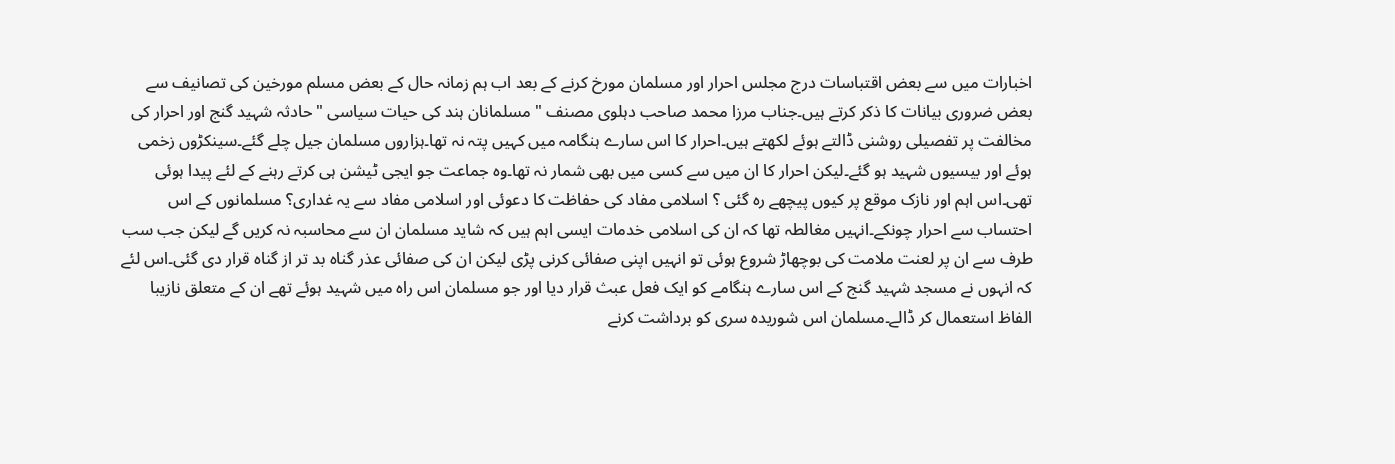اخبارات میں سے بعض اقتباسات درج مجلس احرار اور مسلمان مورخ کرنے کے بعد اب ہم زمانہ حال کے بعض مسلم مورخین کی تصانیف سے بعض ضروری بیانات کا ذکر کرتے ہیں۔جناب مرزا محمد صاحب دہلوی مصنف " مسلمانان ہند کی حیات سیاسی " حادثہ شہید گنج اور احرار کی مخالفت پر تفصیلی روشنی ڈالتے ہوئے لکھتے ہیں۔احرار کا اس سارے ہنگامہ میں کہیں پتہ نہ تھا۔ہزاروں مسلمان جیل چلے گئے۔سینکڑوں زخمی ہوئے اور بیسیوں شہید ہو گئے۔لیکن احرار کا ان میں سے کسی میں بھی شمار نہ تھا۔وہ جماعت جو ایجی ٹیشن ہی کرتے رہنے کے لئے پیدا ہوئی تھی۔اس اہم اور نازک موقع پر کیوں پیچھے رہ گئی ؟ اسلامی مفاد کی حفاظت کا دعوئی اور اسلامی مفاد سے یہ غداری؟ مسلمانوں کے اس احتساب سے احرار چونکے۔انہیں مغالطہ تھا کہ ان کی اسلامی خدمات ایسی اہم ہیں کہ شاید مسلمان ان سے محاسبہ نہ کریں گے لیکن جب سب طرف سے ان پر لعنت ملامت کی بوچھاڑ شروع ہوئی تو انہیں اپنی صفائی کرنی پڑی لیکن ان کی صفائی عذر گناہ بد تر از گناہ قرار دی گئی۔اس لئے کہ انہوں نے مسجد شہید گنج کے اس سارے ہنگامے کو ایک فعل عبث قرار دیا اور جو مسلمان اس راہ میں شہید ہوئے تھے ان کے متعلق نازیبا الفاظ استعمال کر ڈالے۔مسلمان اس شوریدہ سری کو برداشت کرنے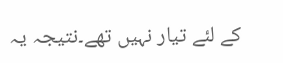کے لئے تیار نہیں تھے۔نتیجہ یہ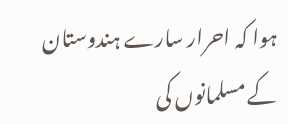ہوا کہ احرار سارے ہندوستان کے مسلمانوں کی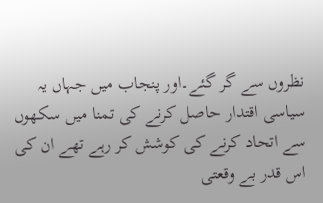نظروں سے گر گئے۔اور پنجاب میں جہاں یہ سیاسی اقتدار حاصل کرنے کی تمنا میں سکھوں سے اتحاد کرنے کی کوشش کر رہے تھے ان کی اس قدر بے وقعتی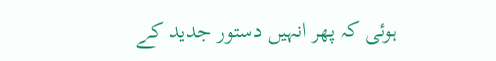ہوئی کہ پھر انہیں دستور جدید کے